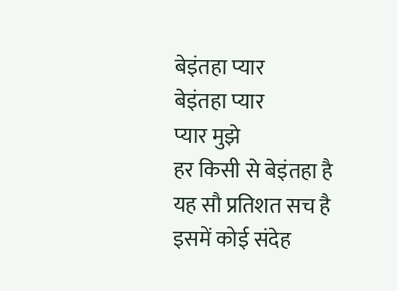बेइंतहा प्यार
बेइंतहा प्यार
प्यार मुझे
हर किसी से बेइंतहा है
यह सौ प्रतिशत सच है
इसमें कोई संदेह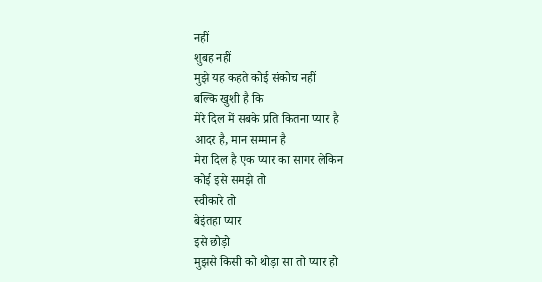नहीं
शुबह नहीं
मुझे यह कहते कोई संकोच नहीं
बल्कि खुशी है कि
मेरे दिल में सबके प्रति कितना प्यार है
आदर है, मान सम्मान है
मेरा दिल है एक प्यार का सागर लेकिन
कोई इसे समझे तो
स्वीकारे तो
बेइंतहा प्यार
इसे छोड़ो
मुझसे किसी को थोड़ा सा तो प्यार हो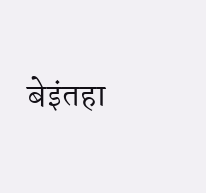बेइंतहा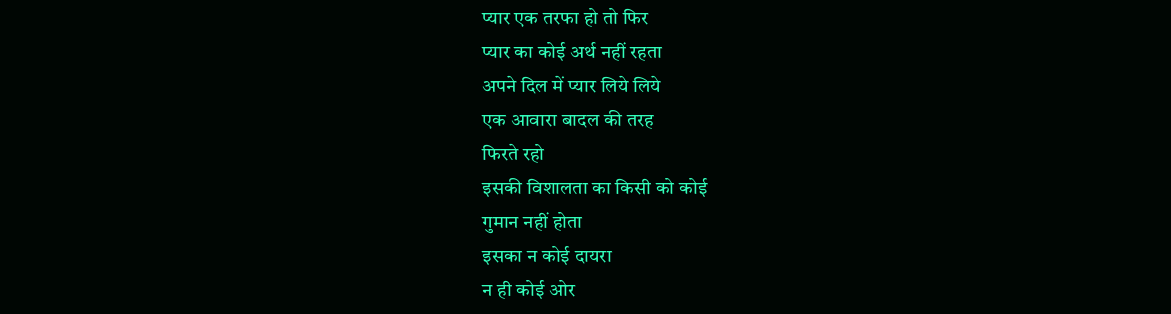प्यार एक तरफा हो तो फिर
प्यार का कोई अर्थ नहीं रहता
अपने दिल में प्यार लिये लिये
एक आवारा बादल की तरह
फिरते रहो
इसकी विशालता का किसी को कोई
गुमान नहीं होता
इसका न कोई दायरा
न ही कोई ओर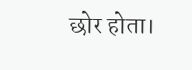छोर होता।